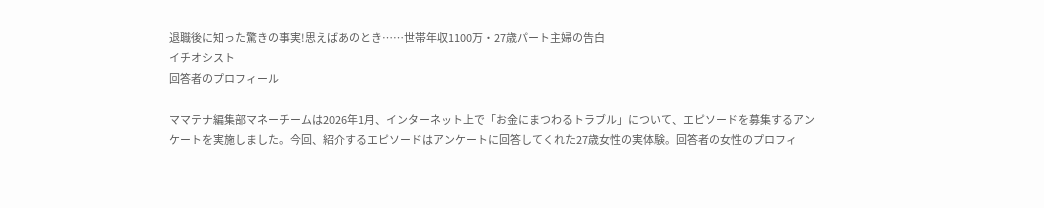退職後に知った驚きの事実!思えばあのとき……世帯年収1100万・27歳パート主婦の告白
イチオシスト
回答者のプロフィール

ママテナ編集部マネーチームは2026年1月、インターネット上で「お金にまつわるトラブル」について、エピソードを募集するアンケートを実施しました。今回、紹介するエピソードはアンケートに回答してくれた27歳女性の実体験。回答者の女性のプロフィ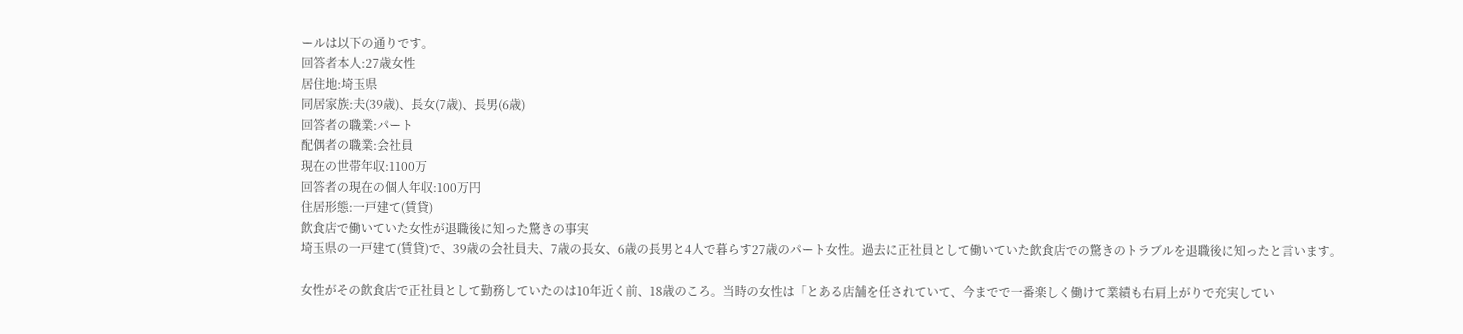ールは以下の通りです。
回答者本人:27歳女性
居住地:埼玉県
同居家族:夫(39歳)、長女(7歳)、長男(6歳)
回答者の職業:パート
配偶者の職業:会社員
現在の世帯年収:1100万
回答者の現在の個人年収:100万円
住居形態:一戸建て(賃貸)
飲食店で働いていた女性が退職後に知った驚きの事実
埼玉県の一戸建て(賃貸)で、39歳の会社員夫、7歳の長女、6歳の長男と4人で暮らす27歳のパート女性。過去に正社員として働いていた飲食店での驚きのトラブルを退職後に知ったと言います。

女性がその飲食店で正社員として勤務していたのは10年近く前、18歳のころ。当時の女性は「とある店舗を任されていて、今までで一番楽しく働けて業績も右肩上がりで充実してい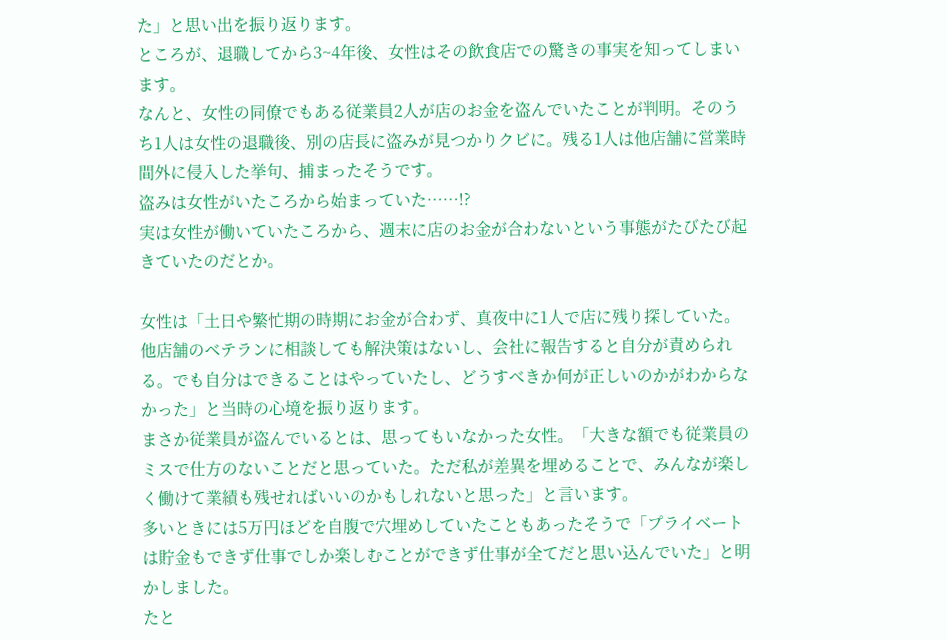た」と思い出を振り返ります。
ところが、退職してから3~4年後、女性はその飲食店での驚きの事実を知ってしまいます。
なんと、女性の同僚でもある従業員2人が店のお金を盗んでいたことが判明。そのうち1人は女性の退職後、別の店長に盗みが見つかりクビに。残る1人は他店舗に営業時間外に侵入した挙句、捕まったそうです。
盗みは女性がいたころから始まっていた……!?
実は女性が働いていたころから、週末に店のお金が合わないという事態がたびたび起きていたのだとか。

女性は「土日や繁忙期の時期にお金が合わず、真夜中に1人で店に残り探していた。他店舗のベテランに相談しても解決策はないし、会社に報告すると自分が責められる。でも自分はできることはやっていたし、どうすべきか何が正しいのかがわからなかった」と当時の心境を振り返ります。
まさか従業員が盗んでいるとは、思ってもいなかった女性。「大きな額でも従業員のミスで仕方のないことだと思っていた。ただ私が差異を埋めることで、みんなが楽しく働けて業績も残せればいいのかもしれないと思った」と言います。
多いときには5万円ほどを自腹で穴埋めしていたこともあったそうで「プライベートは貯金もできず仕事でしか楽しむことができず仕事が全てだと思い込んでいた」と明かしました。
たと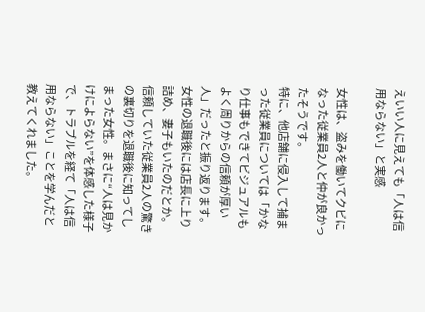えいい人に見えても「人は信用ならない」と実感

女性は、盗みを働いてクビになった従業員2人と仲が良かったそうです。
特に、他店舗に侵入して捕まった従業員については「かなり仕事もできてビジュアルもよく周りからの信頼が厚い人」だったと振り返ります。女性の退職後には店長に上り詰め、妻子もいたのだとか。
信頼していた従業員2人の驚きの裏切りを退職後に知ってしまった女性。まさに“人は見かけによらない”を体感した様子で、トラブルを経て「人は信用ならない」ことを学んだと教えてくれました。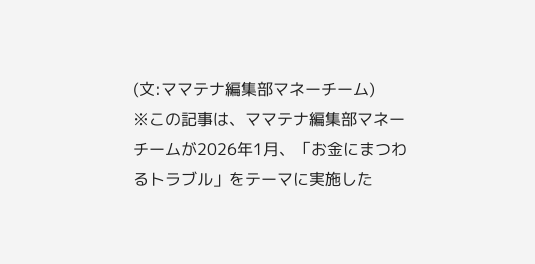(文:ママテナ編集部マネーチーム)
※この記事は、ママテナ編集部マネーチームが2026年1月、「お金にまつわるトラブル」をテーマに実施した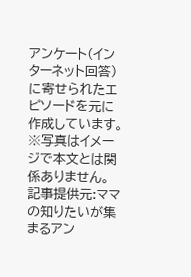アンケート(インターネット回答)に寄せられたエピソードを元に作成しています。
※写真はイメージで本文とは関係ありません。
記事提供元:ママの知りたいが集まるアン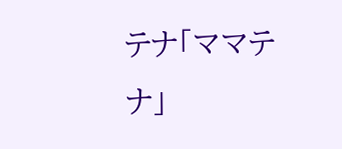テナ「ママテナ」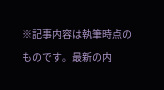※記事内容は執筆時点のものです。最新の内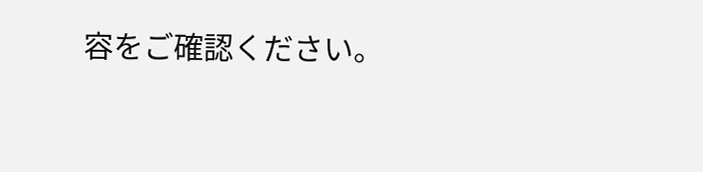容をご確認ください。